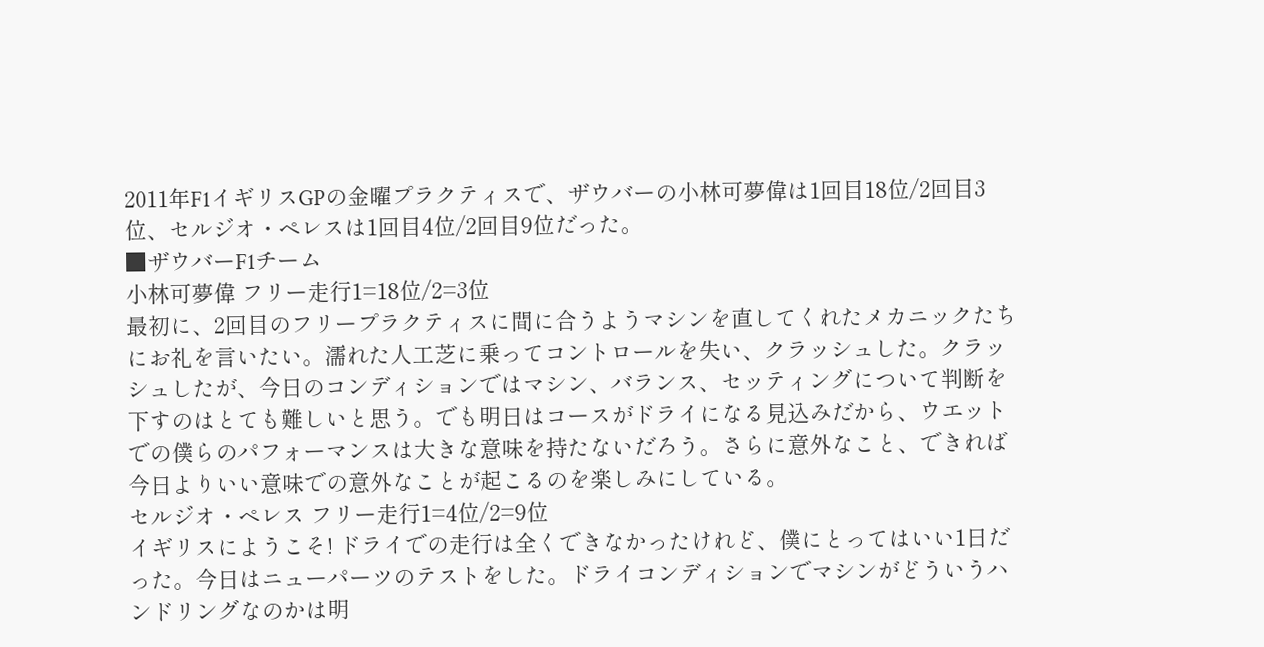2011年F1イギリスGPの金曜プラクティスで、ザウバーの小林可夢偉は1回目18位/2回目3位、セルジオ・ペレスは1回目4位/2回目9位だった。
■ザウバーF1チーム
小林可夢偉 フリー走行1=18位/2=3位
最初に、2回目のフリープラクティスに間に合うようマシンを直してくれたメカニックたちにお礼を言いたい。濡れた人工芝に乗ってコントロールを失い、クラッシュした。クラッシュしたが、今日のコンディションではマシン、バランス、セッティングについて判断を下すのはとても難しいと思う。でも明日はコースがドライになる見込みだから、ウエットでの僕らのパフォーマンスは大きな意味を持たないだろう。さらに意外なこと、できれば今日よりいい意味での意外なことが起こるのを楽しみにしている。
セルジオ・ペレス フリー走行1=4位/2=9位
イギリスにようこそ! ドライでの走行は全くできなかったけれど、僕にとってはいい1日だった。今日はニューパーツのテストをした。ドライコンディションでマシンがどういうハンドリングなのかは明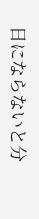日にならないと分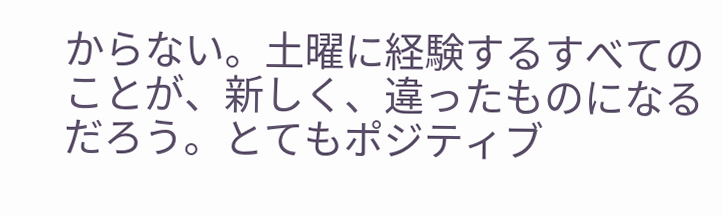からない。土曜に経験するすべてのことが、新しく、違ったものになるだろう。とてもポジティブ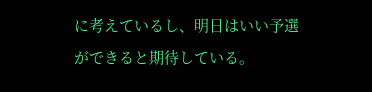に考えているし、明日はいい予選ができると期待している。